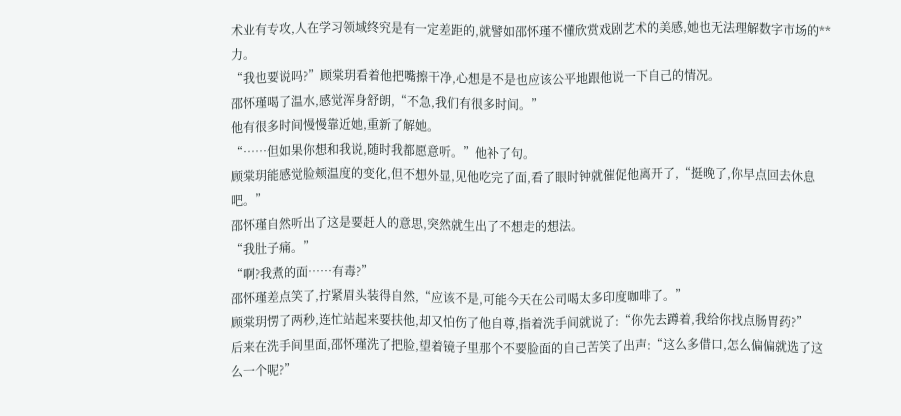术业有专攻,人在学习领域终究是有一定差距的,就譬如邵怀瑾不懂欣赏戏剧艺术的美感,她也无法理解数字市场的**力。
“我也要说吗?”顾棠玥看着他把嘴擦干净,心想是不是也应该公平地跟他说一下自己的情况。
邵怀瑾喝了温水,感觉浑身舒朗,“不急,我们有很多时间。”
他有很多时间慢慢靠近她,重新了解她。
“……但如果你想和我说,随时我都愿意听。”他补了句。
顾棠玥能感觉脸颊温度的变化,但不想外显,见他吃完了面,看了眼时钟就催促他离开了,“挺晚了,你早点回去休息吧。”
邵怀瑾自然听出了这是要赶人的意思,突然就生出了不想走的想法。
“我肚子痛。”
“啊?我煮的面……有毒?”
邵怀瑾差点笑了,拧紧眉头装得自然,“应该不是,可能今天在公司喝太多印度咖啡了。”
顾棠玥愣了两秒,连忙站起来要扶他,却又怕伤了他自尊,指着洗手间就说了:“你先去蹲着,我给你找点肠胃药?”
后来在洗手间里面,邵怀瑾洗了把脸,望着镜子里那个不要脸面的自己苦笑了出声:“这么多借口,怎么偏偏就选了这么一个呢?”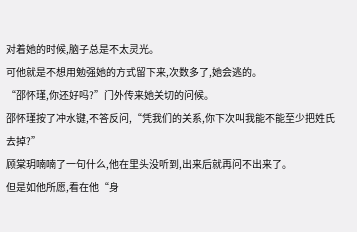对着她的时候,脑子总是不太灵光。
可他就是不想用勉强她的方式留下来,次数多了,她会逃的。
“邵怀瑾,你还好吗?”门外传来她关切的问候。
邵怀瑾按了冲水键,不答反问,“凭我们的关系,你下次叫我能不能至少把姓氏去掉?”
顾棠玥喃喃了一句什么,他在里头没听到,出来后就再问不出来了。
但是如他所愿,看在他“身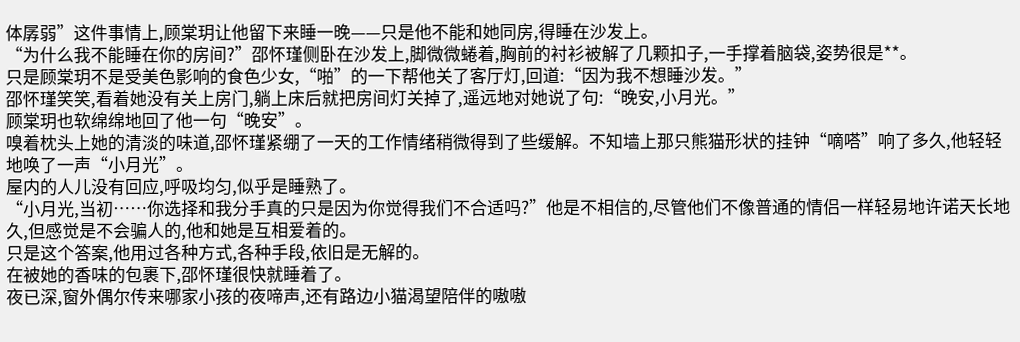体孱弱”这件事情上,顾棠玥让他留下来睡一晚——只是他不能和她同房,得睡在沙发上。
“为什么我不能睡在你的房间?”邵怀瑾侧卧在沙发上,脚微微蜷着,胸前的衬衫被解了几颗扣子,一手撑着脑袋,姿势很是**。
只是顾棠玥不是受美色影响的食色少女,“啪”的一下帮他关了客厅灯,回道:“因为我不想睡沙发。”
邵怀瑾笑笑,看着她没有关上房门,躺上床后就把房间灯关掉了,遥远地对她说了句:“晚安,小月光。”
顾棠玥也软绵绵地回了他一句“晚安”。
嗅着枕头上她的清淡的味道,邵怀瑾紧绷了一天的工作情绪稍微得到了些缓解。不知墙上那只熊猫形状的挂钟“嘀嗒”响了多久,他轻轻地唤了一声“小月光”。
屋内的人儿没有回应,呼吸均匀,似乎是睡熟了。
“小月光,当初……你选择和我分手真的只是因为你觉得我们不合适吗?”他是不相信的,尽管他们不像普通的情侣一样轻易地许诺天长地久,但感觉是不会骗人的,他和她是互相爱着的。
只是这个答案,他用过各种方式,各种手段,依旧是无解的。
在被她的香味的包裹下,邵怀瑾很快就睡着了。
夜已深,窗外偶尔传来哪家小孩的夜啼声,还有路边小猫渴望陪伴的嗷嗷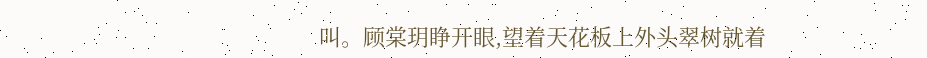叫。顾棠玥睁开眼,望着天花板上外头翠树就着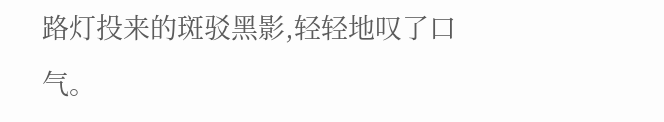路灯投来的斑驳黑影,轻轻地叹了口气。